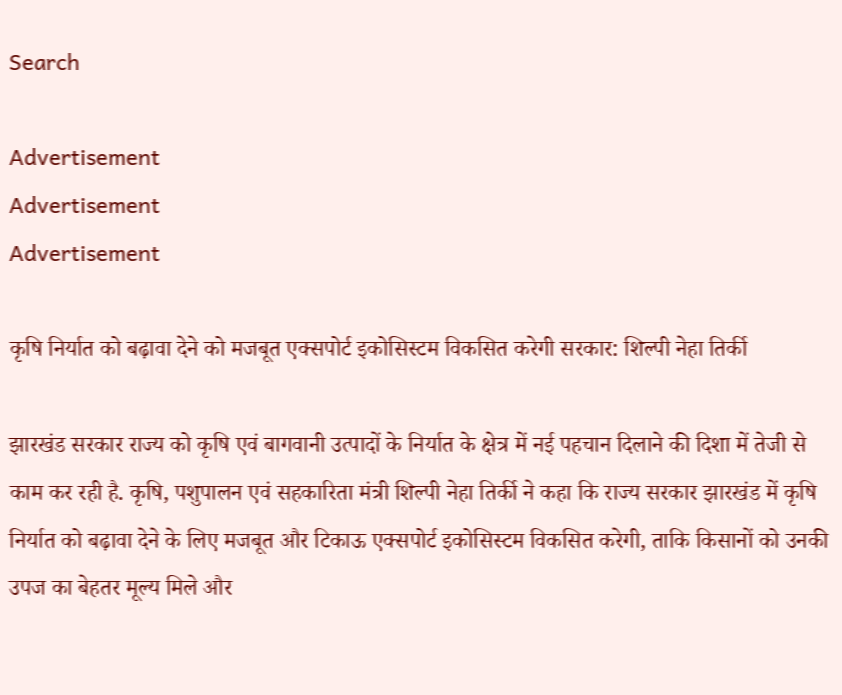Search

Advertisement
Advertisement
Advertisement

कृषि निर्यात को बढ़ावा देने को मजबूत एक्सपोर्ट इकोसिस्टम विकसित करेगी सरकार: शिल्पी नेहा तिर्की

झारखंड सरकार राज्य को कृषि एवं बागवानी उत्पादों के निर्यात के क्षेत्र में नई पहचान दिलाने की दिशा में तेजी से काम कर रही है. कृषि, पशुपालन एवं सहकारिता मंत्री शिल्पी नेहा तिर्की ने कहा कि राज्य सरकार झारखंड में कृषि निर्यात को बढ़ावा देने के लिए मजबूत और टिकाऊ एक्सपोर्ट इकोसिस्टम विकसित करेगी, ताकि किसानों को उनकी उपज का बेहतर मूल्य मिले और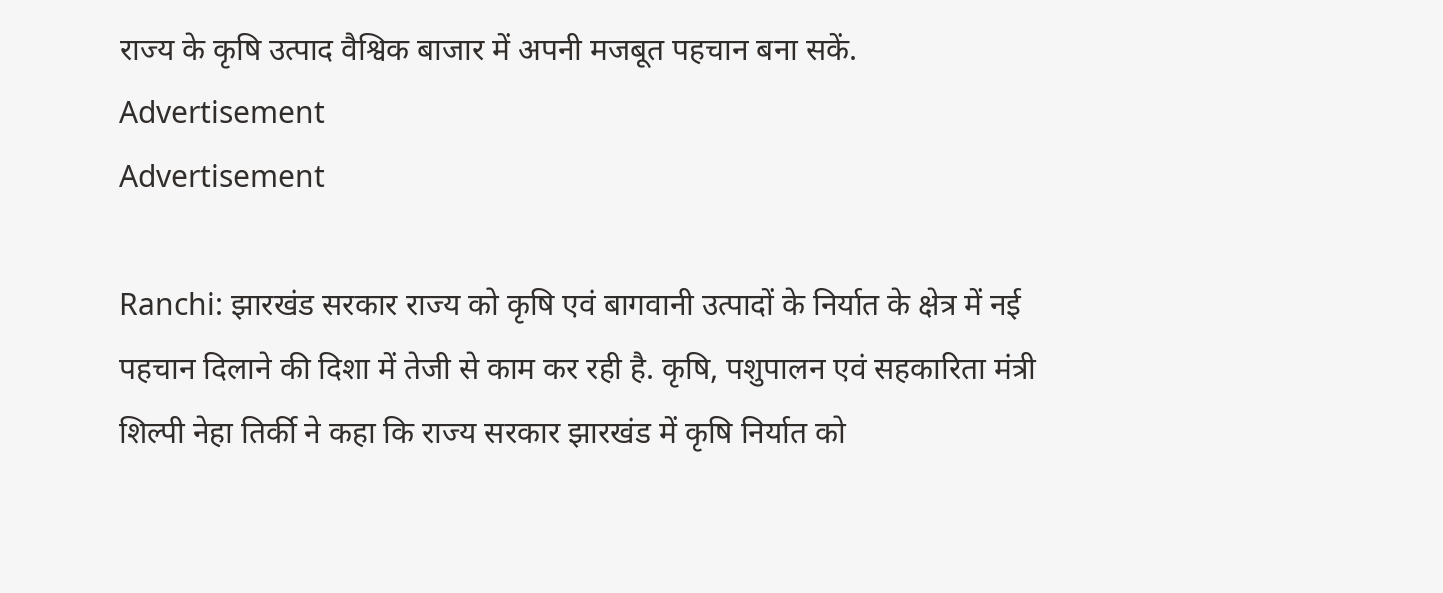राज्य के कृषि उत्पाद वैश्विक बाजार में अपनी मजबूत पहचान बना सकें.
Advertisement
Advertisement

Ranchi: झारखंड सरकार राज्य को कृषि एवं बागवानी उत्पादों के निर्यात के क्षेत्र में नई पहचान दिलाने की दिशा में तेजी से काम कर रही है. कृषि, पशुपालन एवं सहकारिता मंत्री शिल्पी नेहा तिर्की ने कहा कि राज्य सरकार झारखंड में कृषि निर्यात को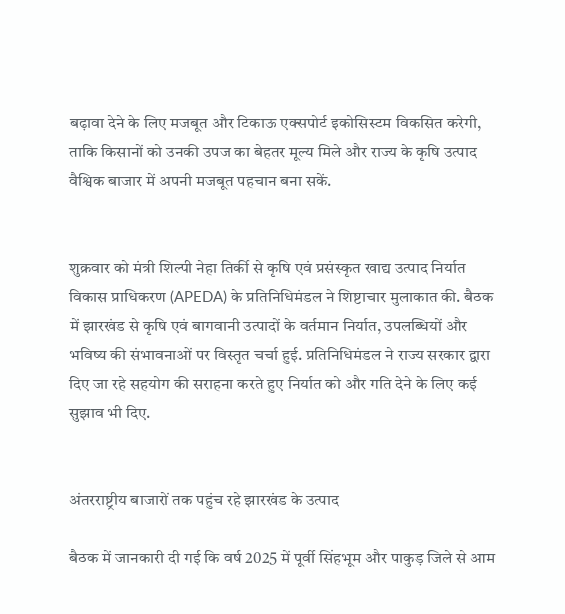बढ़ावा देने के लिए मजबूत और टिकाऊ एक्सपोर्ट इकोसिस्टम विकसित करेगी, ताकि किसानों को उनकी उपज का बेहतर मूल्य मिले और राज्य के कृषि उत्पाद वैश्विक बाजार में अपनी मजबूत पहचान बना सकें.


शुक्रवार को मंत्री शिल्पी नेहा तिर्की से कृषि एवं प्रसंस्कृत खाद्य उत्पाद निर्यात विकास प्राधिकरण (APEDA) के प्रतिनिधिमंडल ने शिष्टाचार मुलाकात की. बैठक में झारखंड से कृषि एवं बागवानी उत्पादों के वर्तमान निर्यात, उपलब्धियों और भविष्य की संभावनाओं पर विस्तृत चर्चा हुई. प्रतिनिधिमंडल ने राज्य सरकार द्वारा दिए जा रहे सहयोग की सराहना करते हुए निर्यात को और गति देने के लिए कई सुझाव भी दिए.


अंतरराष्ट्रीय बाजारों तक पहुंच रहे झारखंड के उत्पाद

बैठक में जानकारी दी गई कि वर्ष 2025 में पूर्वी सिंहभूम और पाकुड़ जिले से आम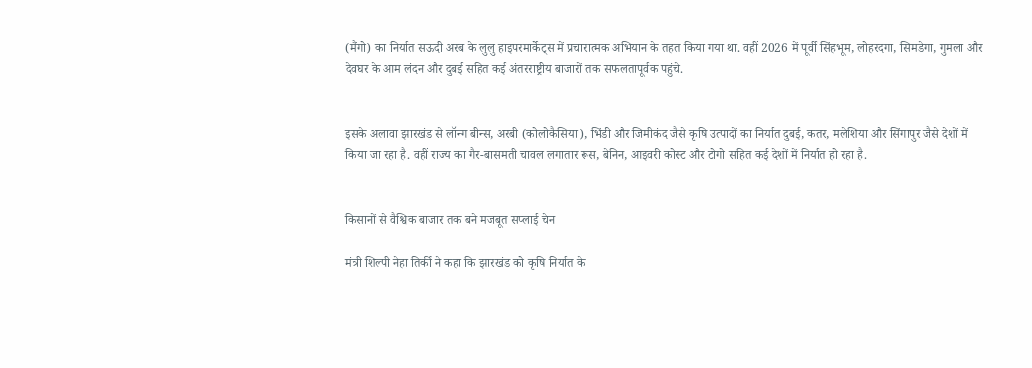(मैंगो) का निर्यात सऊदी अरब के लुलु हाइपरमार्केट्स में प्रचारात्मक अभियान के तहत किया गया था. वहीं 2026 में पूर्वी सिंहभूम, लोहरदगा, सिमडेगा, गुमला और देवघर के आम लंदन और दुबई सहित कई अंतरराष्ट्रीय बाजारों तक सफलतापूर्वक पहुंचे.


इसके अलावा झारखंड से लॉन्ग बीन्स, अरबी (कोलोकैसिया), भिंडी और जिमीकंद जैसे कृषि उत्पादों का निर्यात दुबई, कतर, मलेशिया और सिंगापुर जैसे देशों में किया जा रहा है. वहीं राज्य का गैर-बासमती चावल लगातार रूस, बेनिन, आइवरी कोस्ट और टोगो सहित कई देशों में निर्यात हो रहा है.


किसानों से वैश्विक बाजार तक बने मजबूत सप्लाई चेन

मंत्री शिल्पी नेहा तिर्की ने कहा कि झारखंड को कृषि निर्यात के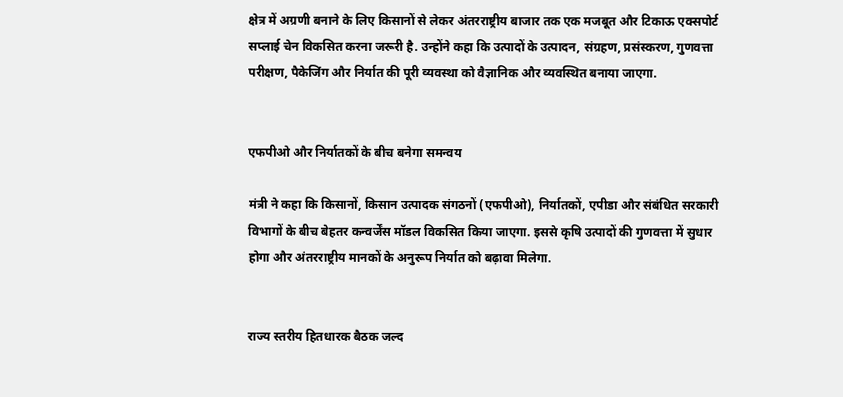क्षेत्र में अग्रणी बनाने के लिए किसानों से लेकर अंतरराष्ट्रीय बाजार तक एक मजबूत और टिकाऊ एक्सपोर्ट सप्लाई चेन विकसित करना जरूरी है. उन्होंने कहा कि उत्पादों के उत्पादन, संग्रहण, प्रसंस्करण, गुणवत्ता परीक्षण, पैकेजिंग और निर्यात की पूरी व्यवस्था को वैज्ञानिक और व्यवस्थित बनाया जाएगा.


एफपीओ और निर्यातकों के बीच बनेगा समन्वय

मंत्री ने कहा कि किसानों, किसान उत्पादक संगठनों (एफपीओ), निर्यातकों, एपीडा और संबंधित सरकारी विभागों के बीच बेहतर कन्वर्जेंस मॉडल विकसित किया जाएगा. इससे कृषि उत्पादों की गुणवत्ता में सुधार होगा और अंतरराष्ट्रीय मानकों के अनुरूप निर्यात को बढ़ावा मिलेगा.


राज्य स्तरीय हितधारक बैठक जल्द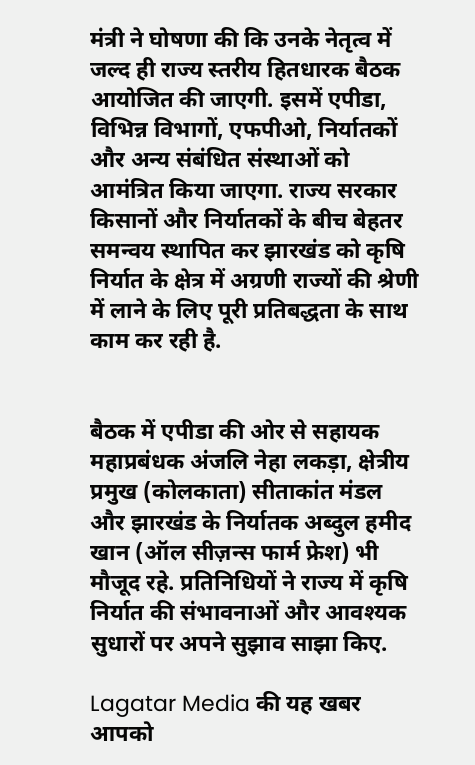मंत्री ने घोषणा की कि उनके नेतृत्व में जल्द ही राज्य स्तरीय हितधारक बैठक आयोजित की जाएगी. इसमें एपीडा, विभिन्न विभागों, एफपीओ, निर्यातकों और अन्य संबंधित संस्थाओं को आमंत्रित किया जाएगा. राज्य सरकार किसानों और निर्यातकों के बीच बेहतर समन्वय स्थापित कर झारखंड को कृषि निर्यात के क्षेत्र में अग्रणी राज्यों की श्रेणी में लाने के लिए पूरी प्रतिबद्धता के साथ काम कर रही है.


बैठक में एपीडा की ओर से सहायक महाप्रबंधक अंजलि नेहा लकड़ा, क्षेत्रीय प्रमुख (कोलकाता) सीताकांत मंडल और झारखंड के निर्यातक अब्दुल हमीद खान (ऑल सीज़न्स फार्म फ्रेश) भी मौजूद रहे. प्रतिनिधियों ने राज्य में कृषि निर्यात की संभावनाओं और आवश्यक सुधारों पर अपने सुझाव साझा किए.

Lagatar Media की यह खबर आपको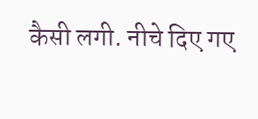कैसी लगी. नीचे दिए गए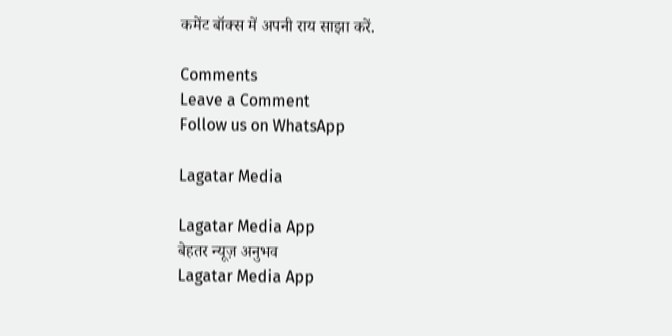कमेंट बॉक्स में अपनी राय साझा करें.

Comments
Leave a Comment
Follow us on WhatsApp

Lagatar Media

Lagatar Media App
बेहतर न्यूज़ अनुभव
Lagatar Media App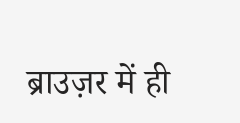ब्राउज़र में ही